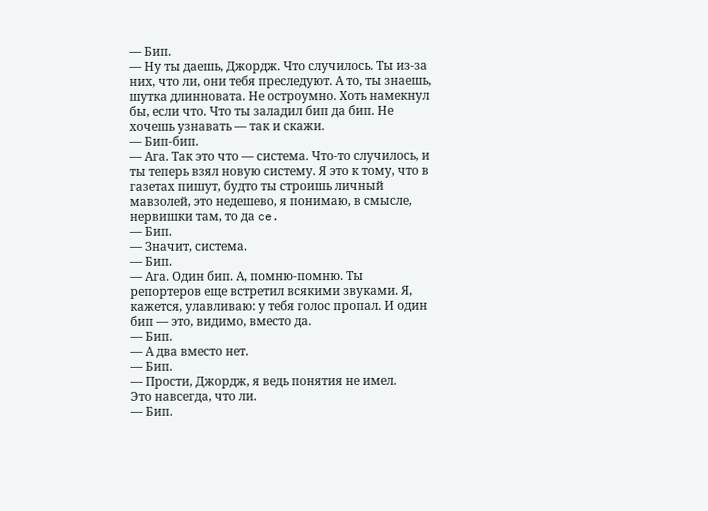— Бип.
— Ну ты даешь, Джордж. Что случилось. Ты из-за них, что ли, они тебя преследуют. А то, ты знаешь, шутка длинновата. Не остроумно. Хоть намекнул бы, если что. Что ты заладил бип да бип. Не хочешь узнавать — так и скажи.
— Бип-бип.
— Ага. Так это что — система. Что-то случилось, и ты теперь взял новую систему. Я это к тому, что в газетах пишут, будто ты строишь личный мавзолей, это недешево, я понимаю, в смысле, нервишки там, то да ce.
— Бип.
— Значит, система.
— Бип.
— Ага. Один бип. А, помню-помню. Ты репортеров еще встретил всякими звуками. Я, кажется, улавливаю: у тебя голос пропал. И один бип — это, видимо, вместо да.
— Бип.
— А два вместо нет.
— Бип.
— Прости, Джордж, я ведь понятия не имел.
Это навсегда, что ли.
— Бип.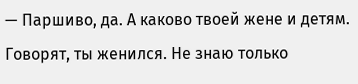— Паршиво, да. А каково твоей жене и детям. Говорят, ты женился. Не знаю только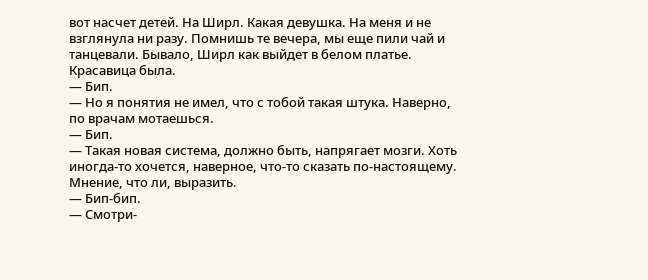вот насчет детей. На Ширл. Какая девушка. На меня и не взглянула ни разу. Помнишь те вечера, мы еще пили чай и танцевали. Бывало, Ширл как выйдет в белом платье. Красавица была.
— Бип.
— Но я понятия не имел, что с тобой такая штука. Наверно, по врачам мотаешься.
— Бип.
— Такая новая система, должно быть, напрягает мозги. Хоть иногда-то хочется, наверное, что-то сказать по-настоящему. Мнение, что ли, выразить.
— Бип-бип.
— Смотри-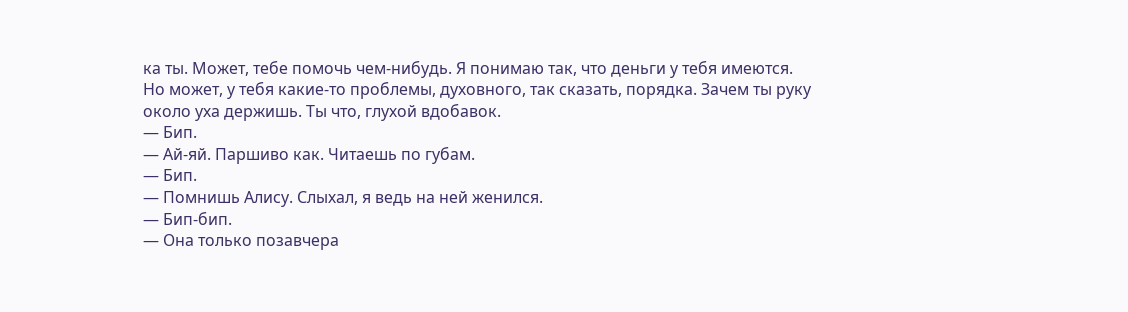ка ты. Может, тебе помочь чем-нибудь. Я понимаю так, что деньги у тебя имеются. Но может, у тебя какие-то проблемы, духовного, так сказать, порядка. Зачем ты руку около уха держишь. Ты что, глухой вдобавок.
— Бип.
— Ай-яй. Паршиво как. Читаешь по губам.
— Бип.
— Помнишь Алису. Слыхал, я ведь на ней женился.
— Бип-бип.
— Она только позавчера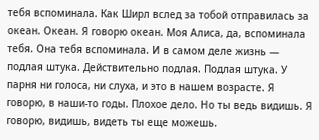тебя вспоминала. Как Ширл вслед за тобой отправилась за океан. Океан. Я говорю океан. Моя Алиса, да, вспоминала тебя. Она тебя вспоминала. И в самом деле жизнь — подлая штука. Действительно подлая. Подлая штука. У парня ни голоса, ни слуха, и это в нашем возрасте. Я говорю, в наши-то годы. Плохое дело. Но ты ведь видишь. Я говорю, видишь, видеть ты еще можешь.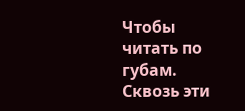Чтобы читать по губам. Сквозь эти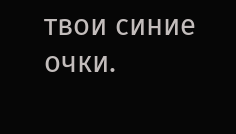твои синие очки.